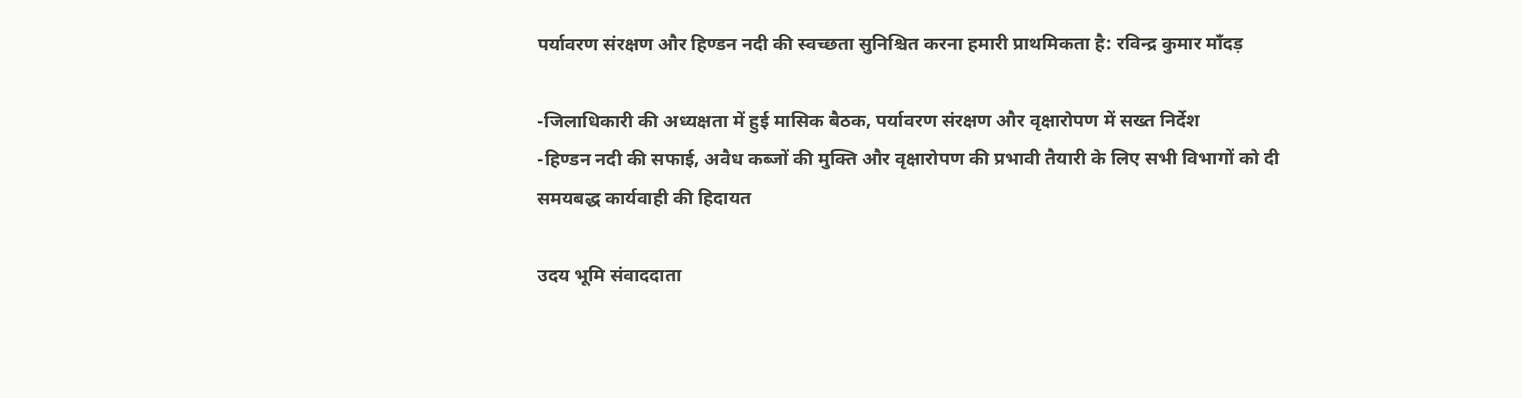पर्यावरण संरक्षण और हिण्डन नदी की स्वच्छता सुनिश्चित करना हमारी प्राथमिकता है: रविन्द्र कुमार मॉंदड़

-जिलाधिकारी की अध्यक्षता में हुई मासिक बैठक, पर्यावरण संरक्षण और वृक्षारोपण में सख्त निर्देश
-हिण्डन नदी की सफाई, अवैध कब्जों की मुक्ति और वृक्षारोपण की प्रभावी तैयारी के लिए सभी विभागों को दी समयबद्ध कार्यवाही की हिदायत

उदय भूमि संवाददाता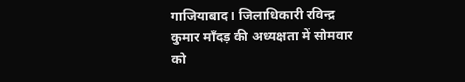गाजियाबाद। जिलाधिकारी रविन्द्र कुमार मॉंदड़ की अध्यक्षता में सोमवार को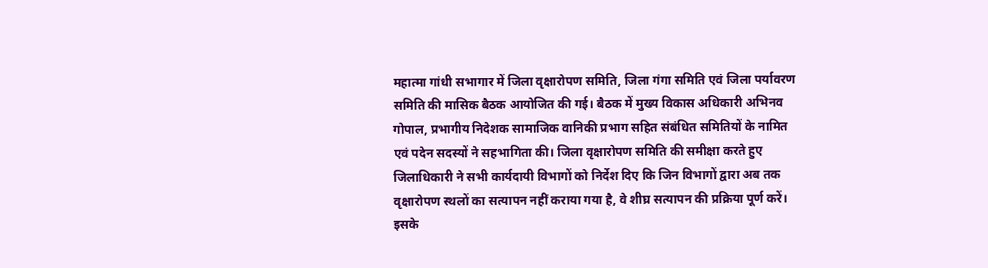महात्मा गांधी सभागार में जिला वृक्षारोपण समिति, जिला गंगा समिति एवं जिला पर्यावरण समिति की मासिक बैठक आयोजित की गई। बैठक में मुख्य विकास अधिकारी अभिनव गोपाल, प्रभागीय निदेशक सामाजिक वानिकी प्रभाग सहित संबंधित समितियों के नामित एवं पदेन सदस्यों ने सहभागिता की। जिला वृक्षारोपण समिति की समीक्षा करते हुए जिलाधिकारी ने सभी कार्यदायी विभागों को निर्देश दिए कि जिन विभागों द्वारा अब तक वृक्षारोपण स्थलों का सत्यापन नहीं कराया गया है, वे शीघ्र सत्यापन की प्रक्रिया पूर्ण करें। इसके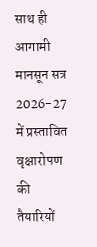साथ ही आगामी मानसून सत्र 2026-27 में प्रस्तावित वृक्षारोपण की तैयारियों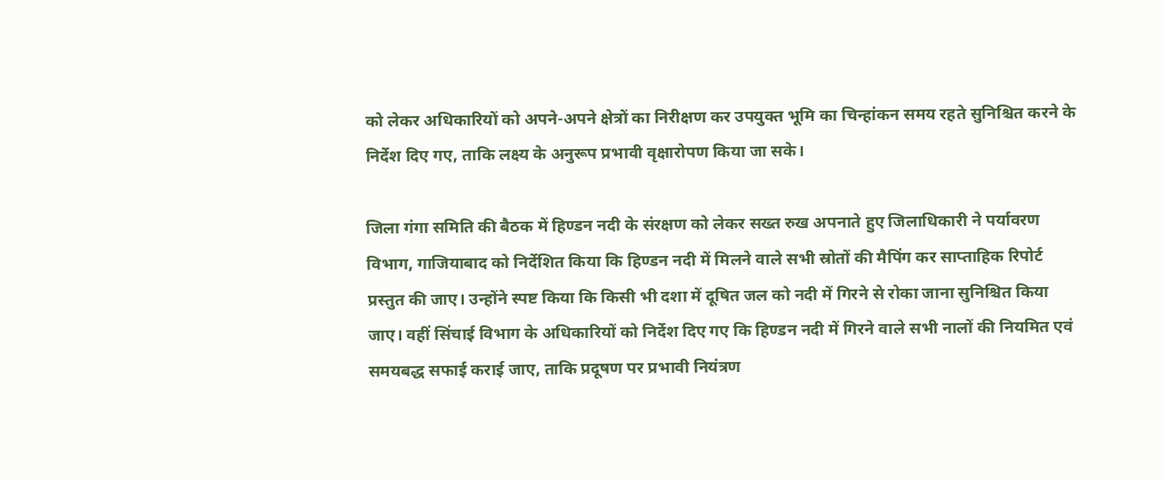को लेकर अधिकारियों को अपने-अपने क्षेत्रों का निरीक्षण कर उपयुक्त भूमि का चिन्हांकन समय रहते सुनिश्चित करने के निर्देश दिए गए, ताकि लक्ष्य के अनुरूप प्रभावी वृक्षारोपण किया जा सके।

जिला गंगा समिति की बैठक में हिण्डन नदी के संरक्षण को लेकर सख्त रुख अपनाते हुए जिलाधिकारी ने पर्यावरण विभाग, गाजियाबाद को निर्देशित किया कि हिण्डन नदी में मिलने वाले सभी स्रोतों की मैपिंग कर साप्ताहिक रिपोर्ट प्रस्तुत की जाए। उन्होंने स्पष्ट किया कि किसी भी दशा में दूषित जल को नदी में गिरने से रोका जाना सुनिश्चित किया जाए। वहीं सिंचाई विभाग के अधिकारियों को निर्देश दिए गए कि हिण्डन नदी में गिरने वाले सभी नालों की नियमित एवं समयबद्ध सफाई कराई जाए, ताकि प्रदूषण पर प्रभावी नियंत्रण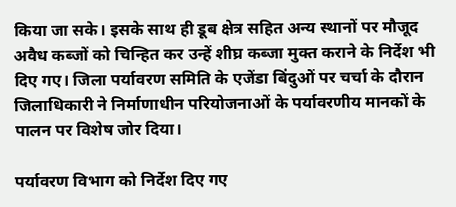किया जा सके। इसके साथ ही डूब क्षेत्र सहित अन्य स्थानों पर मौजूद अवैध कब्जों को चिन्हित कर उन्हें शीघ्र कब्जा मुक्त कराने के निर्देश भी दिए गए। जिला पर्यावरण समिति के एजेंडा बिंदुओं पर चर्चा के दौरान जिलाधिकारी ने निर्माणाधीन परियोजनाओं के पर्यावरणीय मानकों के पालन पर विशेष जोर दिया।

पर्यावरण विभाग को निर्देश दिए गए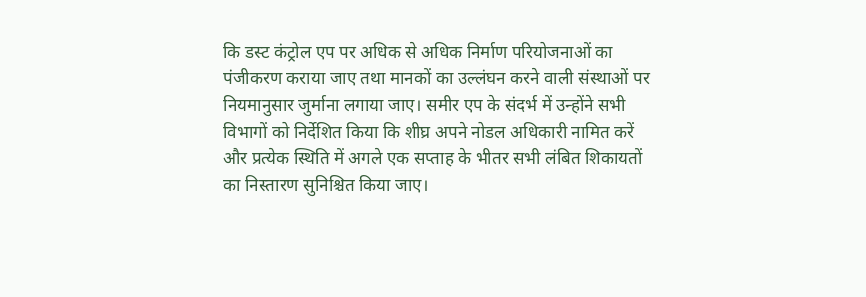कि डस्ट कंट्रोल एप पर अधिक से अधिक निर्माण परियोजनाओं का पंजीकरण कराया जाए तथा मानकों का उल्लंघन करने वाली संस्थाओं पर नियमानुसार जुर्माना लगाया जाए। समीर एप के संदर्भ में उन्होंने सभी विभागों को निर्देशित किया कि शीघ्र अपने नोडल अधिकारी नामित करें और प्रत्येक स्थिति में अगले एक सप्ताह के भीतर सभी लंबित शिकायतों का निस्तारण सुनिश्चित किया जाए।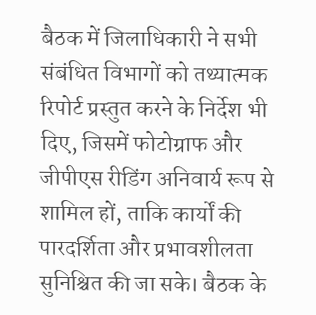बैठक में जिलाधिकारी ने सभी संबंधित विभागों को तथ्यात्मक रिपोर्ट प्रस्तुत करने के निर्देश भी दिए, जिसमें फोटोग्राफ और जीपीएस रीडिंग अनिवार्य रूप से शामिल हों, ताकि कार्यों की पारदर्शिता और प्रभावशीलता सुनिश्चित की जा सके। बैठक के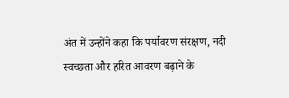अंत में उन्होंने कहा कि पर्यावरण संरक्षण, नदी स्वच्छता और हरित आवरण बढ़ाने के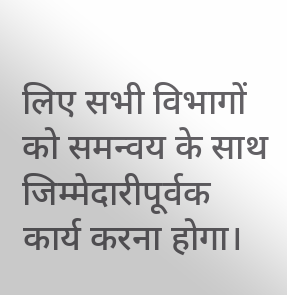लिए सभी विभागों को समन्वय के साथ जिम्मेदारीपूर्वक कार्य करना होगा।